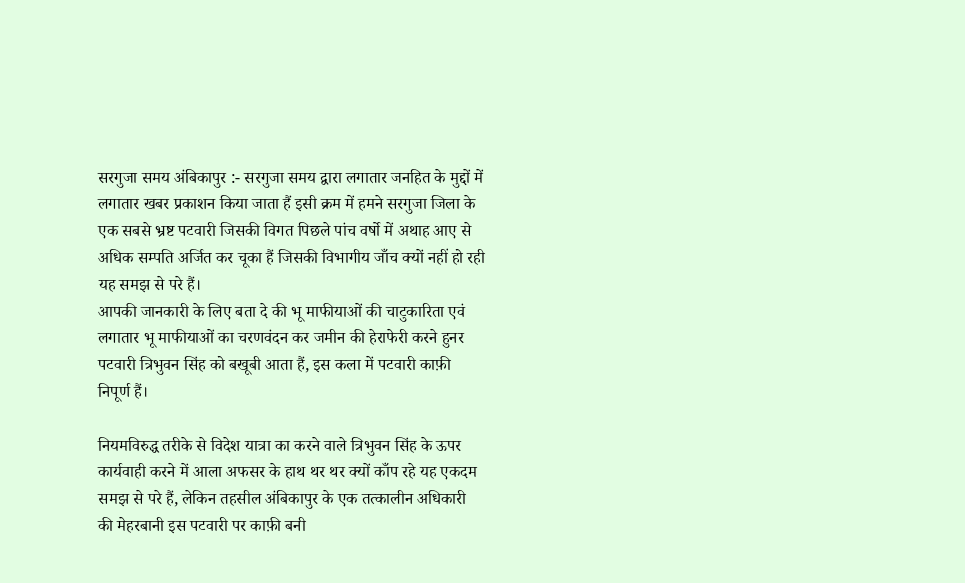सरगुजा समय अंबिकापुर :- सरगुजा समय द्वारा लगातार जनहित के मुद्दों में लगातार खबर प्रकाशन किया जाता हैं इसी क्रम में हमने सरगुजा जिला के एक सबसे भ्रष्ट पटवारी जिसकी विगत पिछले पांच वर्षो में अथाह आए से अधिक सम्पति अर्जित कर चूका हैं जिसकी विभागीय जाँच क्यों नहीं हो रही यह समझ से परे हैं।
आपकी जानकारी के लिए बता दे की भू माफीयाओं की चाटुकारिता एवं लगातार भू माफीयाओं का चरणवंदन कर जमीन की हेराफेरी करने हुनर पटवारी त्रिभुवन सिंह को बखूबी आता हैं, इस कला में पटवारी काफ़ी निपूर्ण हैं।

नियमविरुद्ध तरीके से विदेश यात्रा का करने वाले त्रिभुवन सिंह के ऊपर कार्यवाही करने में आला अफसर के हाथ थर थर क्यों काँप रहे यह एकदम समझ से परे हैं, लेकिन तहसील अंबिकापुर के एक तत्कालीन अधिकारी की मेहरबानी इस पटवारी पर काफ़ी बनी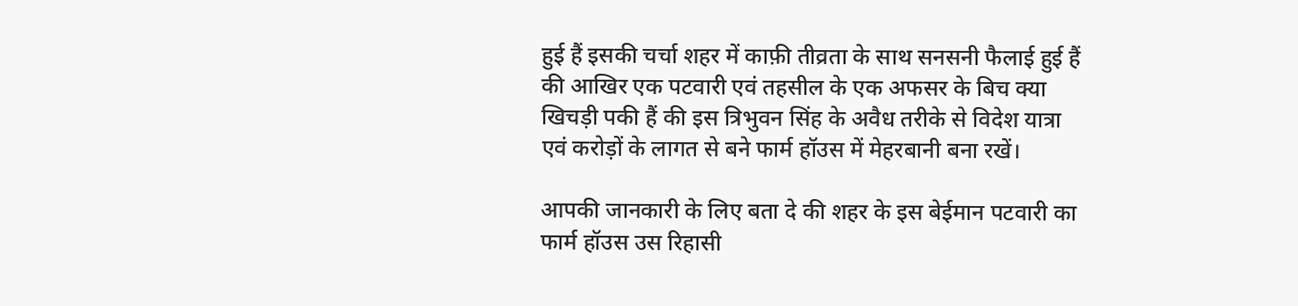हुई हैं इसकी चर्चा शहर में काफ़ी तीव्रता के साथ सनसनी फैलाई हुई हैं की आखिर एक पटवारी एवं तहसील के एक अफसर के बिच क्या खिचड़ी पकी हैं की इस त्रिभुवन सिंह के अवैध तरीके से विदेश यात्रा एवं करोड़ों के लागत से बने फार्म हॉउस में मेहरबानी बना रखें।

आपकी जानकारी के लिए बता दे की शहर के इस बेईमान पटवारी का फार्म हॉउस उस रिहासी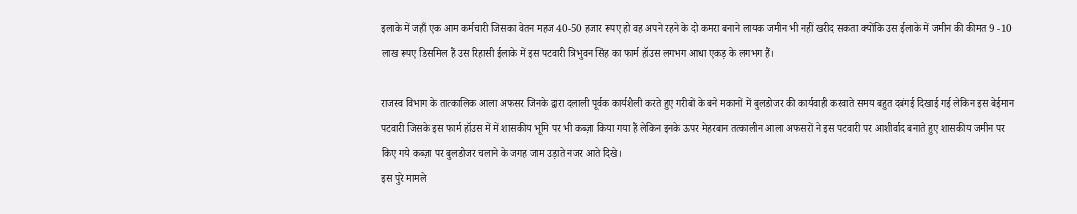इलाके में जहाँ एक आम कर्मचारी जिसका वेतन महज 40-50 हजार रूपए हो वह अपने रहने के दो कमरा बनाने लायक जमीन भी नहीं खरीद सकता क्योंकि उस ईलाके में जमीन की कीमत 9 -10 लाख रूपए डिसमिल हैं उस रिहासी ईलाके में इस पटवारी त्रिभुवन सिंह का फार्म हॉउस लगभग आधा एकड़ के लगभग हैं।

राजस्व विभाग के तात्कालिक आला अफसर जिनके द्वारा दलाली पूर्वक कार्यशैली करते हुए गरीबों के बने मकानों में बुलडोजर की कार्यवाही करवाते समय बहुत दबंगई दिखाई गई लेकिन इस बेईमान पटवारी जिसके इस फार्म हॉउस में में शासकीय भूमि पर भी कब्ज़ा किया गया हैं लेकिन इनके ऊपर मेहरबान तत्कालीन आला अफसरों ने इस पटवारी पर आशीर्वाद बनाते हुए शासकीय जमीन पर किए गये कब्ज़ा पर बुलडोजर चलाने के जगह जाम उड़ाते नजर आते दिखे।
इस पुरे मामले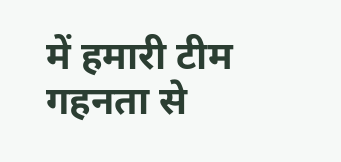में हमारी टीम गहनता से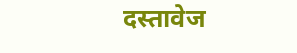दस्तावेज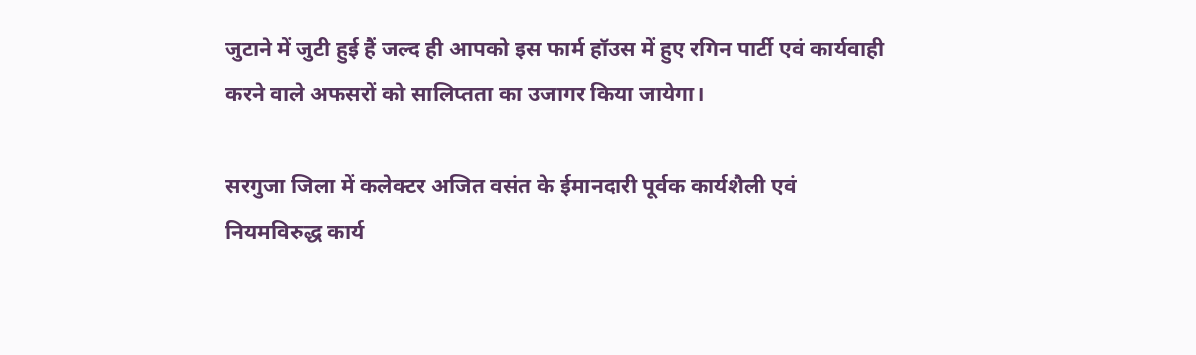जुटाने में जुटी हुई हैं जल्द ही आपको इस फार्म हॉउस में हुए रगिन पार्टी एवं कार्यवाही करने वाले अफसरों को सालिप्तता का उजागर किया जायेगा।

सरगुजा जिला में कलेक्टर अजित वसंत के ईमानदारी पूर्वक कार्यशैली एवं नियमविरुद्ध कार्य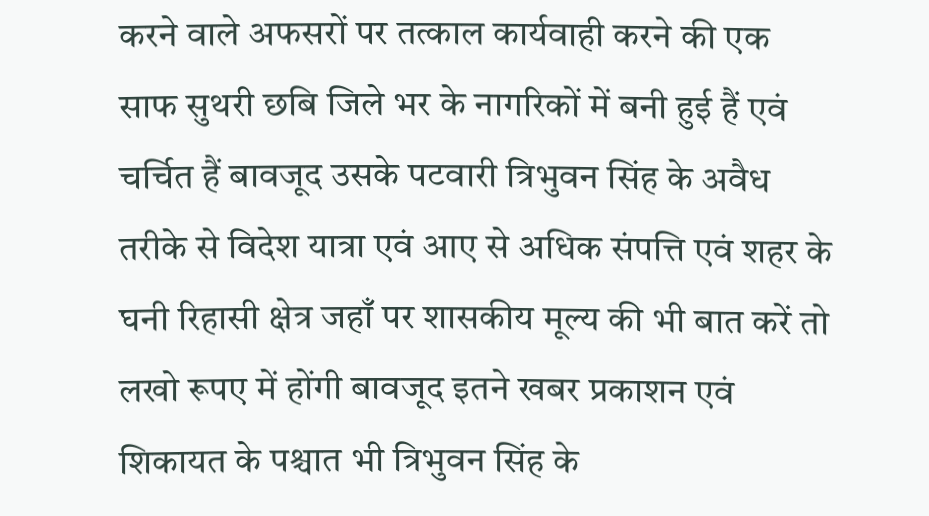करने वाले अफसरों पर तत्काल कार्यवाही करने की एक साफ सुथरी छबि जिले भर के नागरिकों में बनी हुई हैं एवं चर्चित हैं बावजूद उसके पटवारी त्रिभुवन सिंह के अवैध तरीके से विदेश यात्रा एवं आए से अधिक संपत्ति एवं शहर के घनी रिहासी क्षेत्र जहाँ पर शासकीय मूल्य की भी बात करें तो लखो रूपए में होंगी बावजूद इतने खबर प्रकाशन एवं शिकायत के पश्चात भी त्रिभुवन सिंह के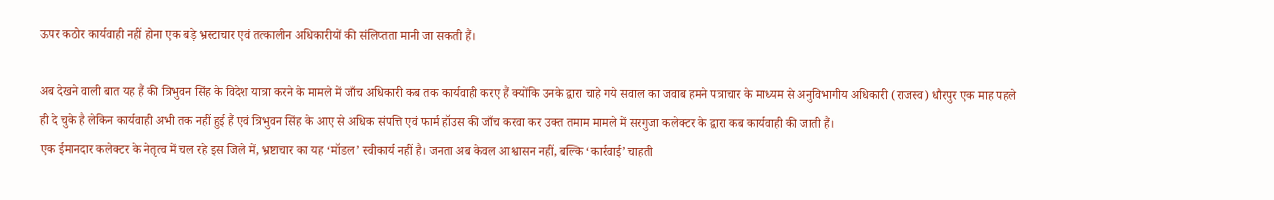ऊपर कठोर कार्यवाही नहीं होना एक बड़े भ्रस्टाचार एवं तत्कालीन अधिकारीयों की संलिप्तता मानी जा सकती हैं।

अब देखने वाली बात यह हैं की त्रिभुवन सिंह के विदेश यात्रा करने के मामले में जाँच अधिकारी कब तक कार्यवाही करए हैं क्योंकि उनके द्वारा चाहे गये सवाल का जवाब हमने पत्राचार के माध्यम से अनुविभागीय अधिकारी (राजस्व) धौरपुर एक माह पहले ही दे चुके है लेकिन कार्यवाही अभी तक नहीं हुई हैं एवं त्रिभुवन सिंह के आए से अधिक संपत्ति एवं फार्म हॉउस की जाँच करवा कर उक्त तमाम मामले में सरगुजा कलेक्टर के द्वारा कब कार्यवाही की जाती हैं।
एक ईमानदार कलेक्टर के नेतृत्व में चल रहे इस जिले में, भ्रष्टाचार का यह ‘मॉडल’ स्वीकार्य नहीं है। जनता अब केवल आश्वासन नहीं, बल्कि ‘कार्रवाई’ चाहती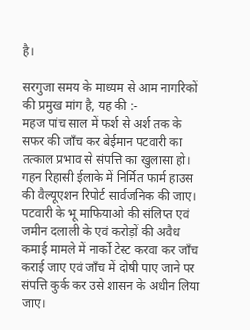है।

सरगुजा समय के माध्यम से आम नागरिकों की प्रमुख मांग है, यह की :-
महज पांच साल में फर्श से अर्श तक के सफर की जाँच कर बेईमान पटवारी का तत्काल प्रभाव से संपत्ति का खुलासा हो।
गहन रिहासी ईलाके में निर्मित फार्म हाउस की वैल्यूएशन रिपोर्ट सार्वजनिक की जाए।
पटवारी के भू माफियाओ की संलिप्त एवं जमीन दलाली के एवं करोड़ों की अवैध कमाई मामले में नार्को टेस्ट करवा कर जाँच कराई जाए एवं जाँच में दोषी पाए जाने पर संपत्ति कुर्क कर उसे शासन के अधीन लिया जाए।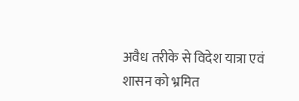अवैध तरीके से विदेश यात्रा एवं शासन को भ्रमित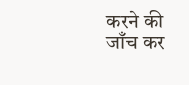करने की जाँच कर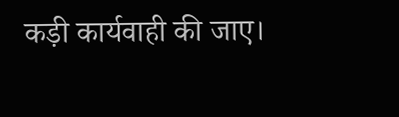कड़ी कार्यवाही की जाए।